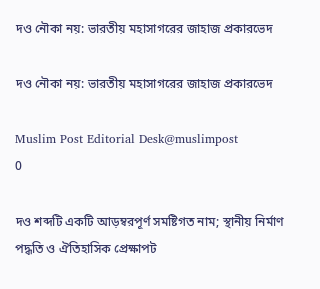দও নৌকা নয়: ভারতীয় মহাসাগরের জাহাজ প্রকারভেদ

দও নৌকা নয়: ভারতীয় মহাসাগরের জাহাজ প্রকারভেদ

Muslim Post Editorial Desk@muslimpost
0

দও শব্দটি একটি আড়ম্বরপূর্ণ সমষ্টিগত নাম; স্থানীয় নির্মাণ পদ্ধতি ও ঐতিহাসিক প্রেক্ষাপট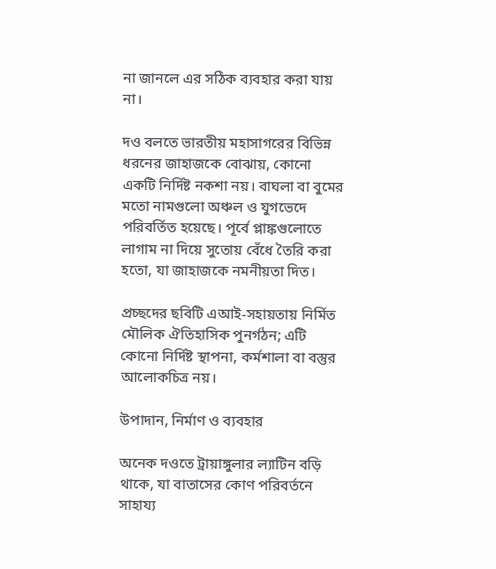না জানলে এর সঠিক ব্যবহার করা যায় না।

দও বলতে ভারতীয় মহাসাগরের বিভিন্ন ধরনের জাহাজকে বোঝায়, কোনো একটি নির্দিষ্ট নকশা নয়। বাঘলা বা বুমের মতো নামগুলো অঞ্চল ও যুগভেদে পরিবর্তিত হয়েছে। পূর্বে প্লাঙ্কগুলোতে লাগাম না দিয়ে সুতোয় বেঁধে তৈরি করা হতো, যা জাহাজকে নমনীয়তা দিত।

প্রচ্ছদের ছবিটি এআই-সহায়তায় নির্মিত মৌলিক ঐতিহাসিক পুনর্গঠন; এটি কোনো নির্দিষ্ট স্থাপনা, কর্মশালা বা বস্তুর আলোকচিত্র নয়।

উপাদান, নির্মাণ ও ব্যবহার

অনেক দওতে ট্রায়াঙ্গুলার ল্যাটিন বড়ি থাকে, যা বাতাসের কোণ পরিবর্তনে সাহায্য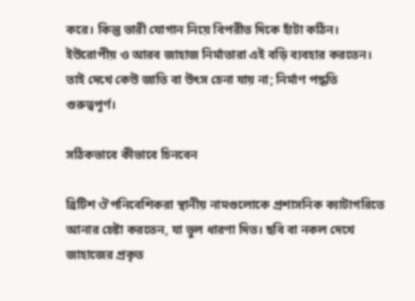করে। কিন্তু ভারী যোগান নিয়ে বিপরীত দিকে হাঁটা কঠিন। ইউরোপীয় ও আরব জাহাজ নির্মাতারা এই বড়ি ব্যবহার করতেন। তাই দেখে কেউ জাতি বা উৎস চেনা যায় না; নির্মাণ পদ্ধতি গুরুত্বপূর্ণ।

সঠিকভাবে কীভাবে চিনবেন

ব্রিটিশ ঔপনিবেশিকরা স্থানীয় নামগুলোকে প্রশাসনিক ক্যাটাগরিতে আনার চেষ্টা করতেন, যা ভুল ধারণা দিত। ছবি বা নকল দেখে জাহাজের প্রকৃত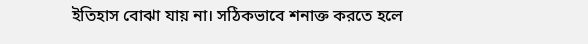ইতিহাস বোঝা যায় না। সঠিকভাবে শনাক্ত করতে হলে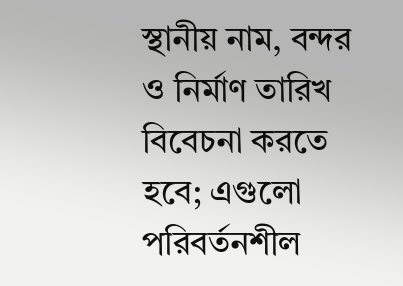স্থানীয় নাম, বন্দর ও নির্মাণ তারিখ বিবেচনা করতে হবে; এগুলো পরিবর্তনশীল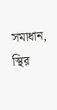সমাধান, স্থির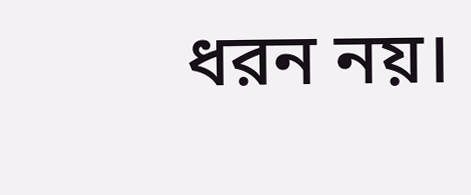ধরন নয়।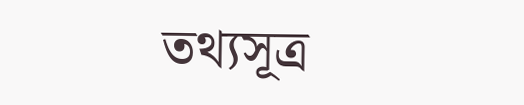তথ্যসূত্র